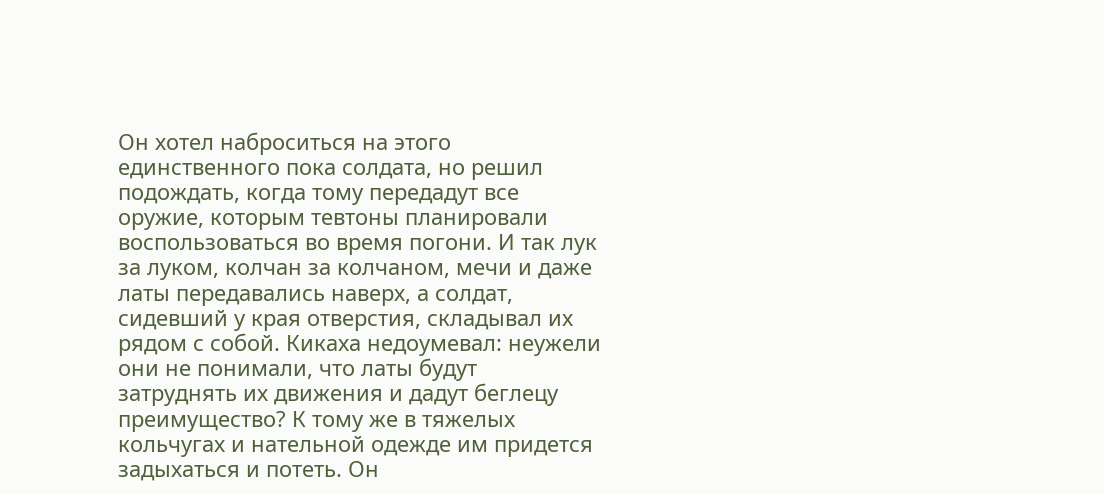Он хотел наброситься на этого единственного пока солдата, но решил подождать, когда тому передадут все оружие, которым тевтоны планировали воспользоваться во время погони. И так лук за луком, колчан за колчаном, мечи и даже латы передавались наверх, а солдат, сидевший у края отверстия, складывал их рядом с собой. Кикаха недоумевал: неужели они не понимали, что латы будут затруднять их движения и дадут беглецу преимущество? К тому же в тяжелых кольчугах и нательной одежде им придется задыхаться и потеть. Он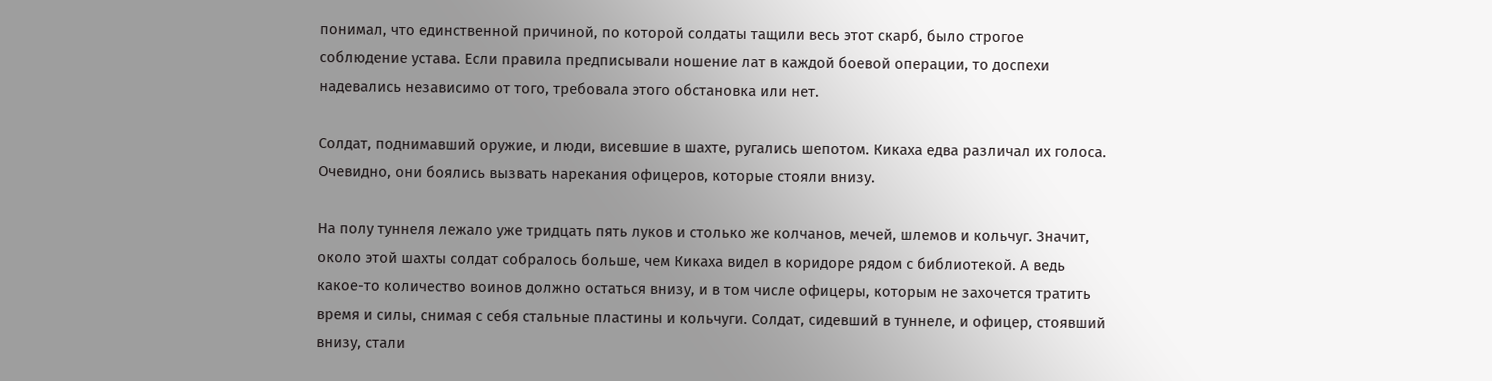понимал, что единственной причиной, по которой солдаты тащили весь этот скарб, было строгое соблюдение устава. Если правила предписывали ношение лат в каждой боевой операции, то доспехи надевались независимо от того, требовала этого обстановка или нет.

Солдат, поднимавший оружие, и люди, висевшие в шахте, ругались шепотом. Кикаха едва различал их голоса. Очевидно, они боялись вызвать нарекания офицеров, которые стояли внизу.

На полу туннеля лежало уже тридцать пять луков и столько же колчанов, мечей, шлемов и кольчуг. Значит, около этой шахты солдат собралось больше, чем Кикаха видел в коридоре рядом с библиотекой. А ведь какое-то количество воинов должно остаться внизу, и в том числе офицеры, которым не захочется тратить время и силы, снимая с себя стальные пластины и кольчуги. Солдат, сидевший в туннеле, и офицер, стоявший внизу, стали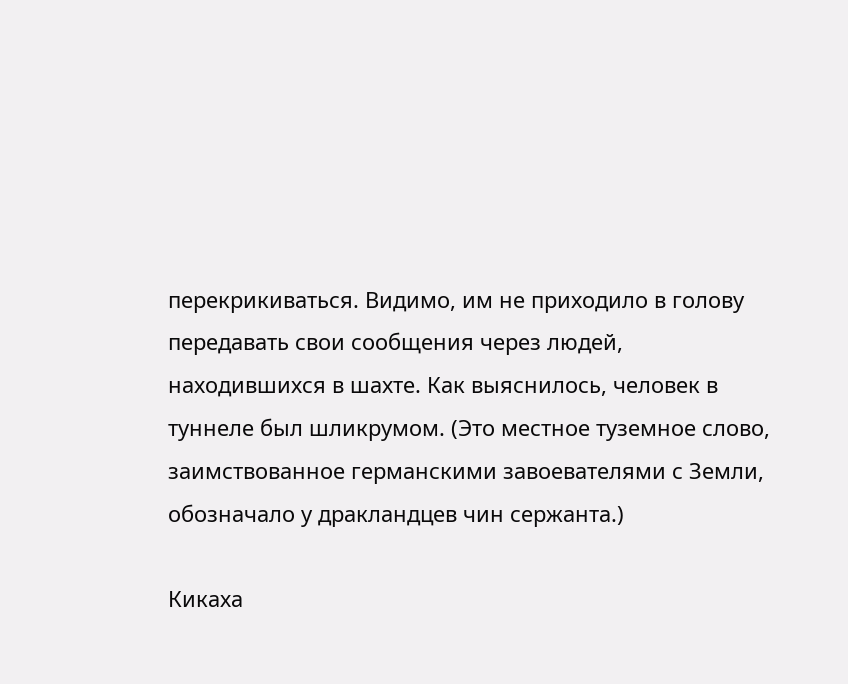перекрикиваться. Видимо, им не приходило в голову передавать свои сообщения через людей, находившихся в шахте. Как выяснилось, человек в туннеле был шликрумом. (Это местное туземное слово, заимствованное германскими завоевателями с Земли, обозначало у дракландцев чин сержанта.)

Кикаха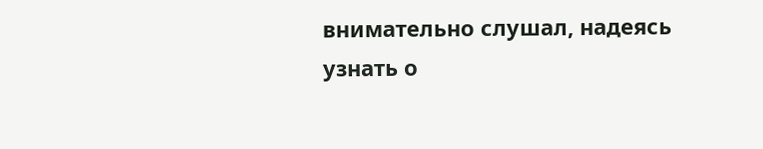внимательно слушал, надеясь узнать о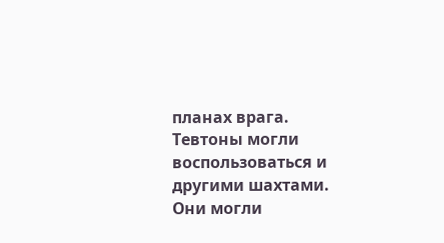планах врага. Тевтоны могли воспользоваться и другими шахтами. Они могли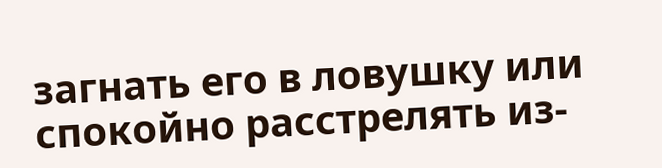загнать его в ловушку или спокойно расстрелять из-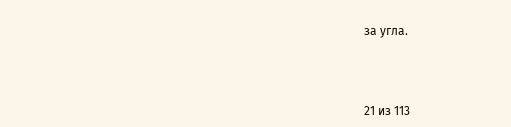за угла.



21 из 113